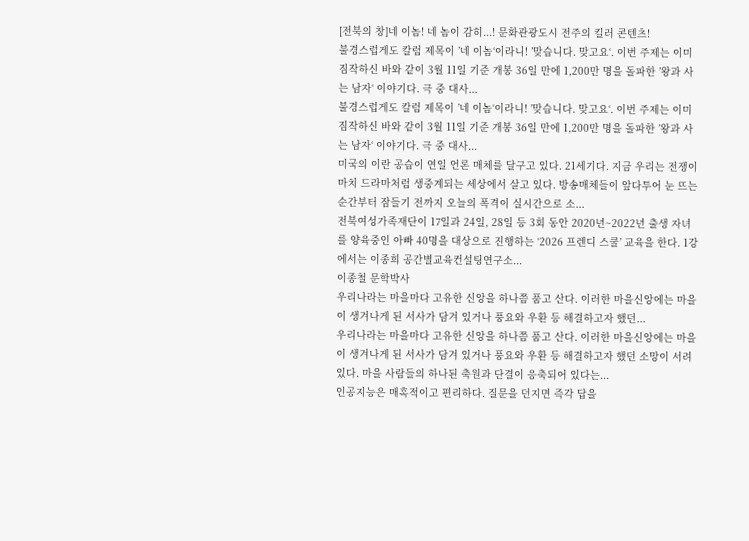[전북의 창]네 이놈! 네 놈이 감히...! 문화관광도시 전주의 킬러 콘텐츠!
불경스럽게도 칼럼 제목이 ’네 이놈‘이라니! ’맞습니다. 맞고요‘. 이번 주제는 이미 짐작하신 바와 같이 3월 11일 기준 개봉 36일 만에 1,200만 명을 돌파한 ’왕과 사는 남자‘ 이야기다. 극 중 대사...
불경스럽게도 칼럼 제목이 ’네 이놈‘이라니! ’맞습니다. 맞고요‘. 이번 주제는 이미 짐작하신 바와 같이 3월 11일 기준 개봉 36일 만에 1,200만 명을 돌파한 ’왕과 사는 남자‘ 이야기다. 극 중 대사...
미국의 이란 공습이 연일 언론 매체를 달구고 있다. 21세기다. 지금 우리는 전쟁이 마치 드라마처럼 생중계되는 세상에서 살고 있다. 방송매체들이 앞다투어 눈 뜨는 순간부터 잠들기 전까지 오늘의 폭격이 실시간으로 소...
전북여성가족재단이 17일과 24일, 28일 등 3회 동안 2020년~2022년 출생 자녀를 양육중인 아빠 40명을 대상으로 진행하는 ‘2026 프렌디 스쿨’ 교육을 한다. 1강에서는 이종희 공간별교육컨설팅연구소...
이종철 문학박사
우리나라는 마을마다 고유한 신앙을 하나쯤 품고 산다. 이러한 마을신앙에는 마을이 생겨나게 된 서사가 담겨 있거나 풍요와 우환 등 해결하고자 했던...
우리나라는 마을마다 고유한 신앙을 하나쯤 품고 산다. 이러한 마을신앙에는 마을이 생겨나게 된 서사가 담겨 있거나 풍요와 우환 등 해결하고자 했던 소망이 서려 있다. 마을 사람들의 하나된 축원과 단결이 응축되어 있다는...
인공지능은 매혹적이고 편리하다. 질문을 던지면 즉각 답을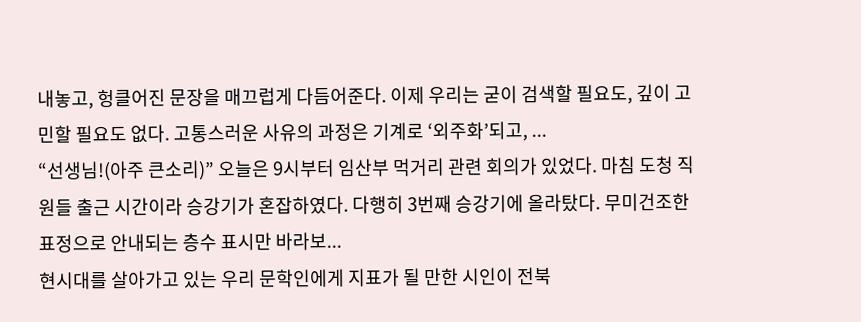내놓고, 헝클어진 문장을 매끄럽게 다듬어준다. 이제 우리는 굳이 검색할 필요도, 깊이 고민할 필요도 없다. 고통스러운 사유의 과정은 기계로 ‘외주화’되고, ...
“선생님!(아주 큰소리)” 오늘은 9시부터 임산부 먹거리 관련 회의가 있었다. 마침 도청 직원들 출근 시간이라 승강기가 혼잡하였다. 다행히 3번째 승강기에 올라탔다. 무미건조한 표정으로 안내되는 층수 표시만 바라보...
현시대를 살아가고 있는 우리 문학인에게 지표가 될 만한 시인이 전북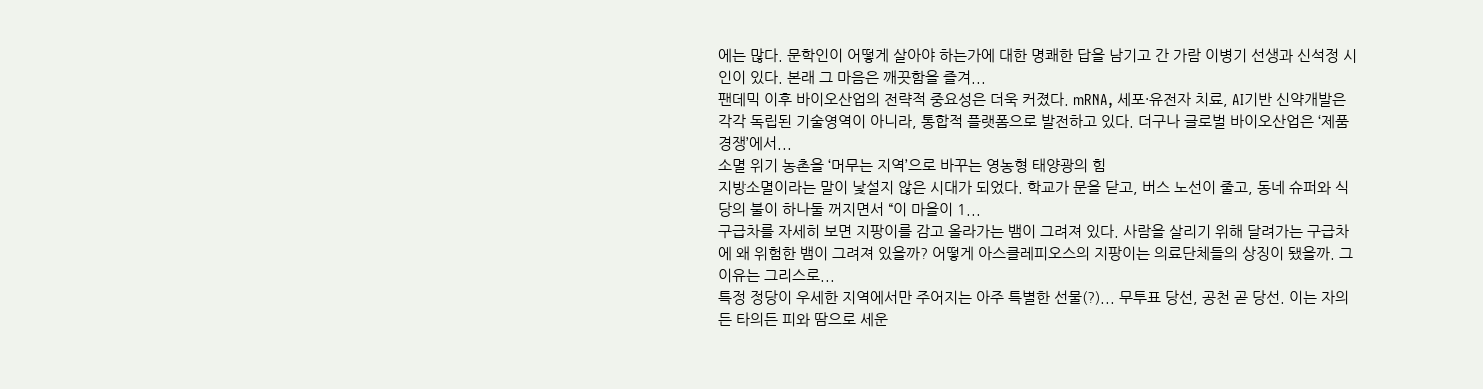에는 많다. 문학인이 어떻게 살아야 하는가에 대한 명쾌한 답을 남기고 간 가람 이병기 선생과 신석정 시인이 있다. 본래 그 마음은 깨끗함을 즐겨...
팬데믹 이후 바이오산업의 전략적 중요성은 더욱 커졌다. mRNA, 세포·유전자 치료, AI기반 신약개발은 각각 독립된 기술영역이 아니라, 통합적 플랫폼으로 발전하고 있다. 더구나 글로벌 바이오산업은 ‘제품 경쟁’에서...
소멸 위기 농촌을 ‘머무는 지역’으로 바꾸는 영농형 태양광의 힘
지방소멸이라는 말이 낯설지 않은 시대가 되었다. 학교가 문을 닫고, 버스 노선이 줄고, 동네 슈퍼와 식당의 불이 하나둘 꺼지면서 “이 마을이 1...
구급차를 자세히 보면 지팡이를 감고 올라가는 뱀이 그려져 있다. 사람을 살리기 위해 달려가는 구급차에 왜 위험한 뱀이 그려져 있을까? 어떻게 아스클레피오스의 지팡이는 의료단체들의 상징이 됐을까. 그 이유는 그리스로...
특정 정당이 우세한 지역에서만 주어지는 아주 특별한 선물(?)... 무투표 당선, 공천 곧 당선. 이는 자의든 타의든 피와 땀으로 세운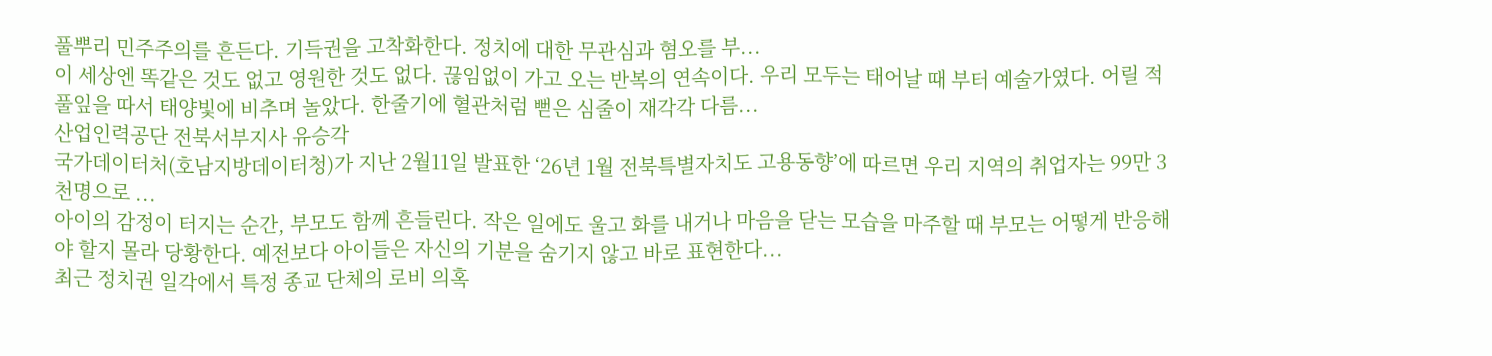풀뿌리 민주주의를 흔든다. 기득권을 고착화한다. 정치에 대한 무관심과 혐오를 부...
이 세상엔 똑같은 것도 없고 영원한 것도 없다. 끊임없이 가고 오는 반복의 연속이다. 우리 모두는 태어날 때 부터 예술가였다. 어릴 적 풀잎을 따서 태양빛에 비추며 놀았다. 한줄기에 혈관처럼 뻗은 심줄이 재각각 다름...
산업인력공단 전북서부지사 유승각
국가데이터처(호남지방데이터청)가 지난 2월11일 발표한 ‘26년 1월 전북특별자치도 고용동향’에 따르면 우리 지역의 취업자는 99만 3천명으로 ...
아이의 감정이 터지는 순간, 부모도 함께 흔들린다. 작은 일에도 울고 화를 내거나 마음을 닫는 모습을 마주할 때 부모는 어떻게 반응해야 할지 몰라 당황한다. 예전보다 아이들은 자신의 기분을 숨기지 않고 바로 표현한다...
최근 정치권 일각에서 특정 종교 단체의 로비 의혹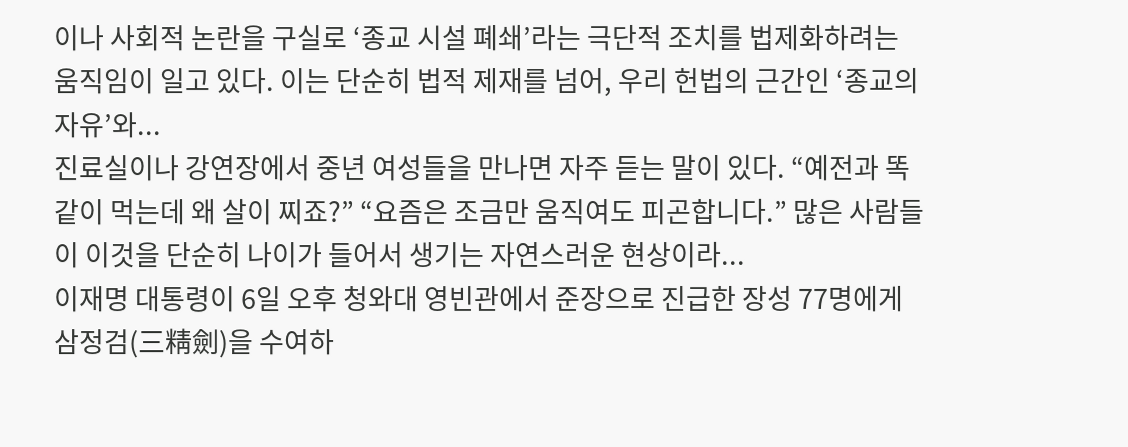이나 사회적 논란을 구실로 ‘종교 시설 폐쇄’라는 극단적 조치를 법제화하려는 움직임이 일고 있다. 이는 단순히 법적 제재를 넘어, 우리 헌법의 근간인 ‘종교의 자유’와...
진료실이나 강연장에서 중년 여성들을 만나면 자주 듣는 말이 있다. “예전과 똑같이 먹는데 왜 살이 찌죠?” “요즘은 조금만 움직여도 피곤합니다.” 많은 사람들이 이것을 단순히 나이가 들어서 생기는 자연스러운 현상이라...
이재명 대통령이 6일 오후 청와대 영빈관에서 준장으로 진급한 장성 77명에게 삼정검(三精劍)을 수여하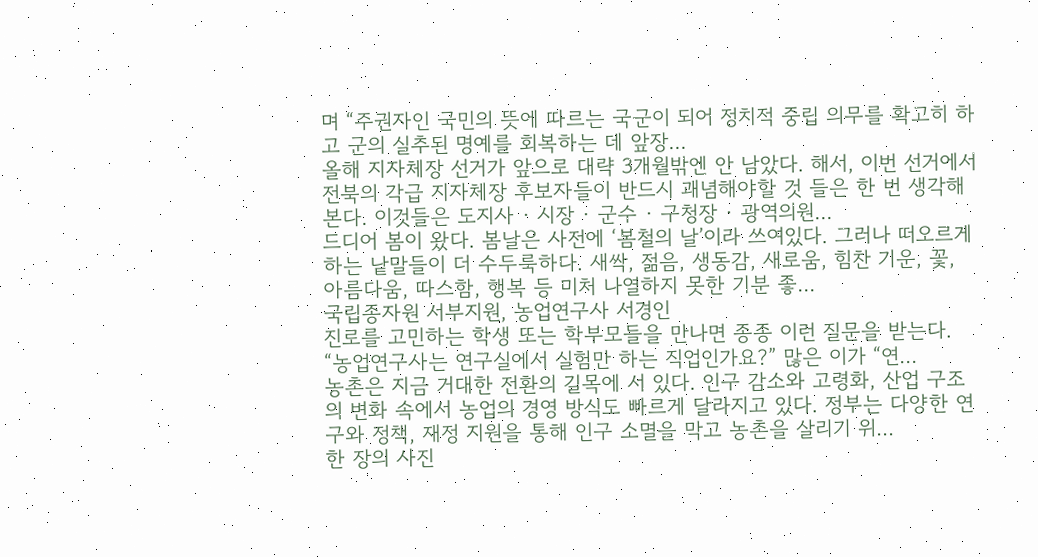며 “주권자인 국민의 뜻에 따르는 국군이 되어 정치적 중립 의무를 확고히 하고 군의 실추된 명예를 회복하는 데 앞장...
올해 지자체장 선거가 앞으로 대략 3개월밖엔 안 남았다. 해서, 이번 선거에서 전북의 각급 지자체장 후보자들이 반드시 괘념해야할 것 들은 한 번 생각해본다. 이것들은 도지사 · 시장 · 군수 · 구청장 · 광역의원...
드디어 봄이 왔다. 봄날은 사전에 ‘봄철의 날’이라 쓰여있다. 그러나 떠오르게 하는 낱말들이 더 수두룩하다. 새싹, 젊음, 생동감, 새로움, 힘찬 기운, 꽃, 아름다움, 따스함, 행복 등 미처 나열하지 못한 기분 좋...
국립종자원 서부지원, 농업연구사 서경인
진로를 고민하는 학생 또는 학부모들을 만나면 종종 이런 질문을 받는다. “농업연구사는 연구실에서 실험만 하는 직업인가요?” 많은 이가 “연...
농촌은 지금 거대한 전환의 길목에 서 있다. 인구 감소와 고령화, 산업 구조의 변화 속에서 농업의 경영 방식도 빠르게 달라지고 있다. 정부는 다양한 연구와 정책, 재정 지원을 통해 인구 소멸을 막고 농촌을 살리기 위...
한 장의 사진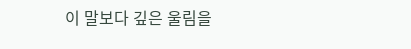이 말보다 깊은 울림을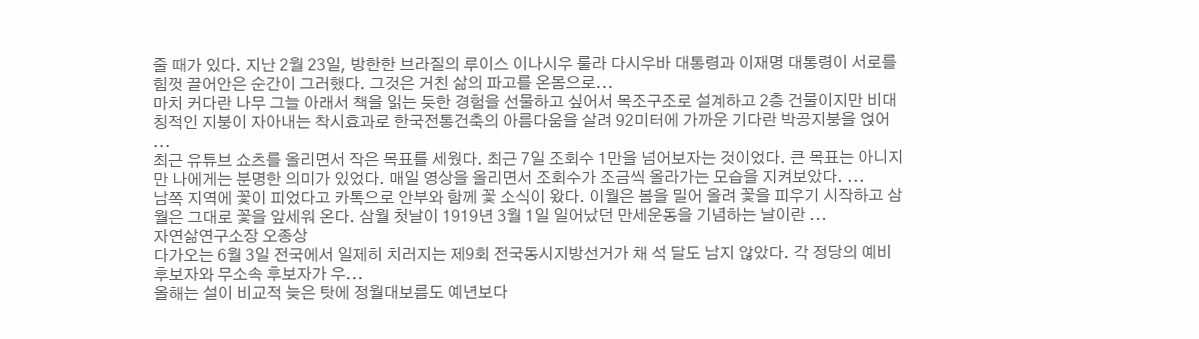줄 때가 있다. 지난 2월 23일, 방한한 브라질의 루이스 이나시우 룰라 다시우바 대통령과 이재명 대통령이 서로를 힘껏 끌어안은 순간이 그러했다. 그것은 거친 삶의 파고를 온몸으로...
마치 커다란 나무 그늘 아래서 책을 읽는 듯한 경험을 선물하고 싶어서 목조구조로 설계하고 2층 건물이지만 비대칭적인 지붕이 자아내는 착시효과로 한국전통건축의 아름다움을 살려 92미터에 가까운 기다란 박공지붕을 얹어 ...
최근 유튜브 쇼츠를 올리면서 작은 목표를 세웠다. 최근 7일 조회수 1만을 넘어보자는 것이었다. 큰 목표는 아니지만 나에게는 분명한 의미가 있었다. 매일 영상을 올리면서 조회수가 조금씩 올라가는 모습을 지켜보았다. ...
남쪽 지역에 꽃이 피었다고 카톡으로 안부와 함께 꽃 소식이 왔다. 이월은 봄을 밀어 올려 꽃을 피우기 시작하고 삼월은 그대로 꽃을 앞세워 온다. 삼월 첫날이 1919년 3월 1일 일어났던 만세운동을 기념하는 날이란 ...
자연삶연구소장 오종상
다가오는 6월 3일 전국에서 일제히 치러지는 제9회 전국동시지방선거가 채 석 달도 남지 않았다. 각 정당의 예비 후보자와 무소속 후보자가 우...
올해는 설이 비교적 늦은 탓에 정월대보름도 예년보다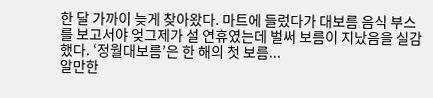한 달 가까이 늦게 찾아왔다. 마트에 들렀다가 대보름 음식 부스를 보고서야 엊그제가 설 연휴였는데 벌써 보름이 지났음을 실감했다. ‘정월대보름’은 한 해의 첫 보름...
알만한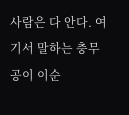사람은 다 안다. 여기서 말하는 충무공이 이순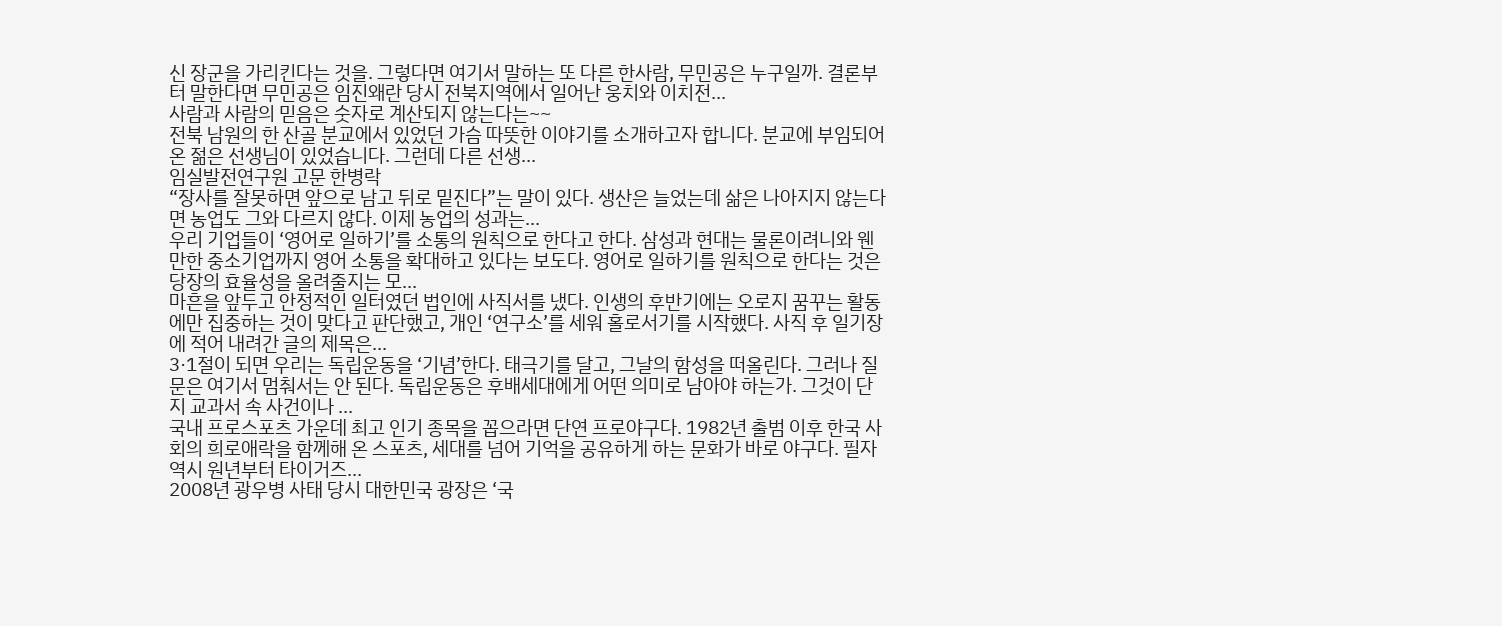신 장군을 가리킨다는 것을. 그렇다면 여기서 말하는 또 다른 한사람, 무민공은 누구일까. 결론부터 말한다면 무민공은 임진왜란 당시 전북지역에서 일어난 웅치와 이치전...
사람과 사람의 믿음은 숫자로 계산되지 않는다는~~
전북 남원의 한 산골 분교에서 있었던 가슴 따뜻한 이야기를 소개하고자 합니다. 분교에 부임되어온 젊은 선생님이 있었습니다. 그런데 다른 선생...
임실발전연구원 고문 한병락
“장사를 잘못하면 앞으로 남고 뒤로 밑진다”는 말이 있다. 생산은 늘었는데 삶은 나아지지 않는다면 농업도 그와 다르지 않다. 이제 농업의 성과는...
우리 기업들이 ‘영어로 일하기’를 소통의 원칙으로 한다고 한다. 삼성과 현대는 물론이려니와 웬만한 중소기업까지 영어 소통을 확대하고 있다는 보도다. 영어로 일하기를 원칙으로 한다는 것은 당장의 효율성을 올려줄지는 모...
마흔을 앞두고 안정적인 일터였던 법인에 사직서를 냈다. 인생의 후반기에는 오로지 꿈꾸는 활동에만 집중하는 것이 맞다고 판단했고, 개인 ‘연구소’를 세워 홀로서기를 시작했다. 사직 후 일기장에 적어 내려간 글의 제목은...
3·1절이 되면 우리는 독립운동을 ‘기념’한다. 태극기를 달고, 그날의 함성을 떠올린다. 그러나 질문은 여기서 멈춰서는 안 된다. 독립운동은 후배세대에게 어떤 의미로 남아야 하는가. 그것이 단지 교과서 속 사건이나 ...
국내 프로스포츠 가운데 최고 인기 종목을 꼽으라면 단연 프로야구다. 1982년 출범 이후 한국 사회의 희로애락을 함께해 온 스포츠, 세대를 넘어 기억을 공유하게 하는 문화가 바로 야구다. 필자 역시 원년부터 타이거즈...
2008년 광우병 사태 당시 대한민국 광장은 ‘국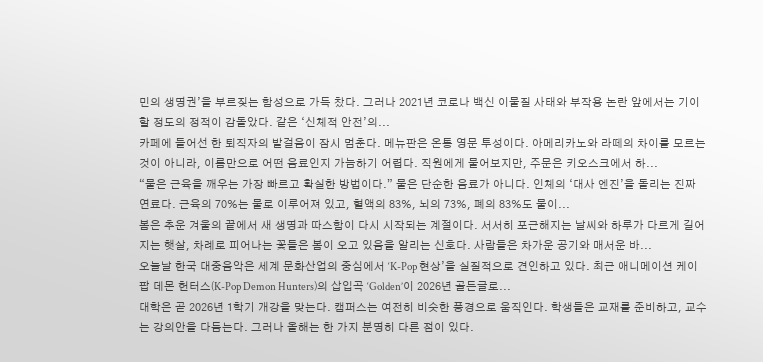민의 생명권’을 부르짖는 함성으로 가득 찼다. 그러나 2021년 코로나 백신 이물질 사태와 부작용 논란 앞에서는 기이할 정도의 정적이 감돌았다. 같은 ‘신체적 안전’의...
카페에 들어선 한 퇴직자의 발걸음이 잠시 멈춘다. 메뉴판은 온통 영문 투성이다. 아메리카노와 라떼의 차이를 모르는 것이 아니라, 이름만으로 어떤 음료인지 가늠하기 어렵다. 직원에게 물어보지만, 주문은 키오스크에서 하...
“물은 근육을 깨우는 가장 빠르고 확실한 방법이다.” 물은 단순한 음료가 아니다. 인체의 ‘대사 엔진’을 돌리는 진짜 연료다. 근육의 70%는 물로 이루어져 있고, 혈액의 83%, 뇌의 73%, 폐의 83%도 물이...
봄은 추운 겨울의 끝에서 새 생명과 따스함이 다시 시작되는 계절이다. 서서히 포근해지는 날씨와 하루가 다르게 길어지는 햇살, 차례로 피어나는 꽃들은 봄이 오고 있음을 알리는 신호다. 사람들은 차가운 공기와 매서운 바...
오늘날 한국 대중음악은 세계 문화산업의 중심에서 ‘K-Pop 현상’을 실질적으로 견인하고 있다. 최근 애니메이션 케이팝 데몬 헌터스(K-Pop Demon Hunters)의 삽입곡 ‘Golden’이 2026년 골든글로...
대학은 곧 2026년 1학기 개강을 맞는다. 캠퍼스는 여전히 비슷한 풍경으로 움직인다. 학생들은 교재를 준비하고, 교수는 강의안을 다듬는다. 그러나 올해는 한 가지 분명히 다른 점이 있다.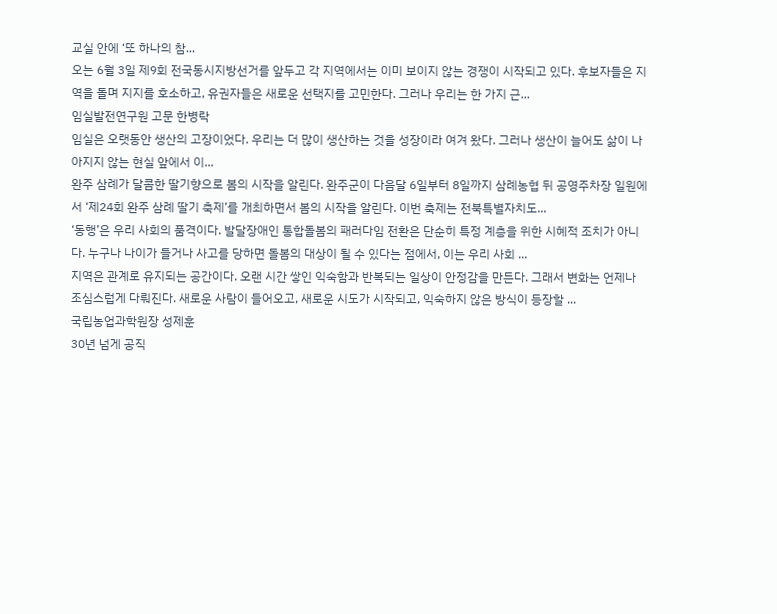교실 안에 ‘또 하나의 참...
오는 6월 3일 제9회 전국동시지방선거를 앞두고 각 지역에서는 이미 보이지 않는 경쟁이 시작되고 있다. 후보자들은 지역을 돌며 지지를 호소하고, 유권자들은 새로운 선택지를 고민한다. 그러나 우리는 한 가지 근...
임실발전연구원 고문 한병락
임실은 오랫동안 생산의 고장이었다. 우리는 더 많이 생산하는 것을 성장이라 여겨 왔다. 그러나 생산이 늘어도 삶이 나아지지 않는 현실 앞에서 이...
완주 삼례가 달콤한 딸기향으로 봄의 시작을 알린다. 완주군이 다음달 6일부터 8일까지 삼례농협 뒤 공영주차장 일원에서 ‘제24회 완주 삼례 딸기 축제’를 개최하면서 봄의 시작을 알린다. 이번 축제는 전북특별자치도...
‘동행’은 우리 사회의 품격이다. 발달장애인 통합돌봄의 패러다임 전환은 단순히 특정 계층을 위한 시혜적 조치가 아니다. 누구나 나이가 들거나 사고를 당하면 돌봄의 대상이 될 수 있다는 점에서, 이는 우리 사회 ...
지역은 관계로 유지되는 공간이다. 오랜 시간 쌓인 익숙함과 반복되는 일상이 안정감을 만든다. 그래서 변화는 언제나 조심스럽게 다뤄진다. 새로운 사람이 들어오고, 새로운 시도가 시작되고, 익숙하지 않은 방식이 등장할 ...
국립농업과학원장 성제훈
30년 넘게 공직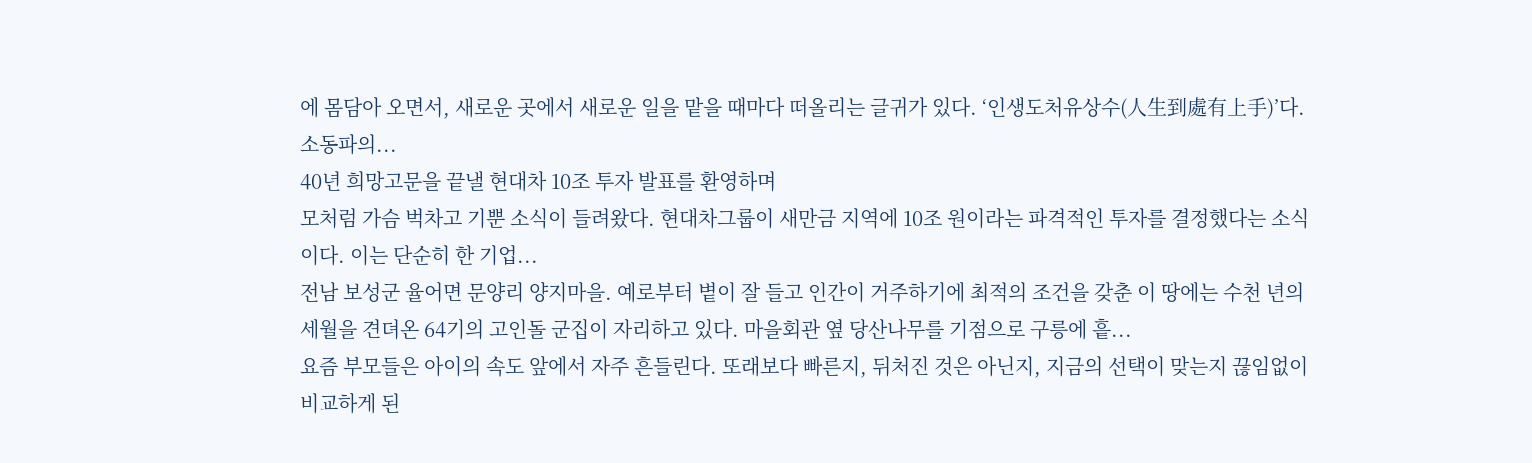에 몸담아 오면서, 새로운 곳에서 새로운 일을 맡을 때마다 떠올리는 글귀가 있다. ‘인생도처유상수(人生到處有上手)’다. 소동파의...
40년 희망고문을 끝낼 현대차 10조 투자 발표를 환영하며
모처럼 가슴 벅차고 기뿐 소식이 들려왔다. 현대차그룹이 새만금 지역에 10조 원이라는 파격적인 투자를 결정했다는 소식이다. 이는 단순히 한 기업...
전남 보성군 율어면 문양리 양지마을. 예로부터 볕이 잘 들고 인간이 거주하기에 최적의 조건을 갖춘 이 땅에는 수천 년의 세월을 견뎌온 64기의 고인돌 군집이 자리하고 있다. 마을회관 옆 당산나무를 기점으로 구릉에 흩...
요즘 부모들은 아이의 속도 앞에서 자주 흔들린다. 또래보다 빠른지, 뒤처진 것은 아닌지, 지금의 선택이 맞는지 끊임없이 비교하게 된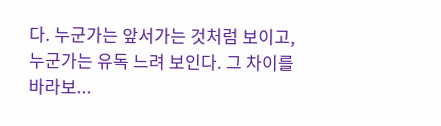다. 누군가는 앞서가는 것처럼 보이고, 누군가는 유독 느려 보인다. 그 차이를 바라보...